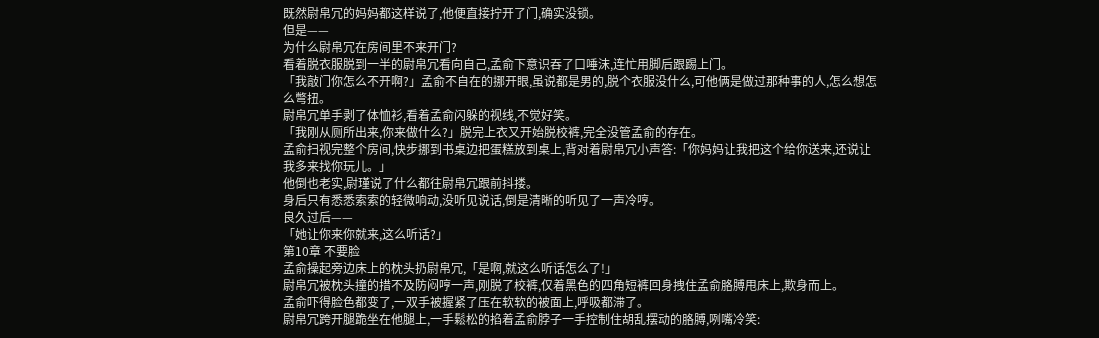既然尉帛冗的妈妈都这样说了,他便直接拧开了门,确实没锁。
但是——
为什么尉帛冗在房间里不来开门?
看着脱衣服脱到一半的尉帛冗看向自己,孟俞下意识吞了口唾沫,连忙用脚后跟踢上门。
「我敲门你怎么不开啊?」孟俞不自在的挪开眼,虽说都是男的,脱个衣服没什么,可他俩是做过那种事的人,怎么想怎么彆扭。
尉帛冗单手剥了体恤衫,看着孟俞闪躲的视线,不觉好笑。
「我刚从厕所出来,你来做什么?」脱完上衣又开始脱校裤,完全没管孟俞的存在。
孟俞扫视完整个房间,快步挪到书桌边把蛋糕放到桌上,背对着尉帛冗小声答:「你妈妈让我把这个给你送来,还说让我多来找你玩儿。」
他倒也老实,尉瑾说了什么都往尉帛冗跟前抖搂。
身后只有悉悉索索的轻微响动,没听见说话,倒是清晰的听见了一声冷哼。
良久过后——
「她让你来你就来,这么听话?」
第10章 不要脸
孟俞操起旁边床上的枕头扔尉帛冗,「是啊,就这么听话怎么了!」
尉帛冗被枕头撞的措不及防闷哼一声,刚脱了校裤,仅着黑色的四角短裤回身拽住孟俞胳膊甩床上,欺身而上。
孟俞吓得脸色都变了,一双手被握紧了压在软软的被面上,呼吸都滞了。
尉帛冗跨开腿跪坐在他腿上,一手鬆松的掐着孟俞脖子一手控制住胡乱摆动的胳膊,咧嘴冷笑: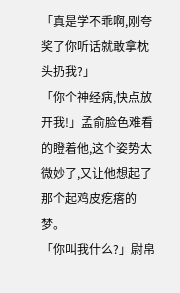「真是学不乖啊,刚夸奖了你听话就敢拿枕头扔我?」
「你个神经病,快点放开我!」孟俞脸色难看的瞪着他,这个姿势太微妙了,又让他想起了那个起鸡皮疙瘩的梦。
「你叫我什么?」尉帛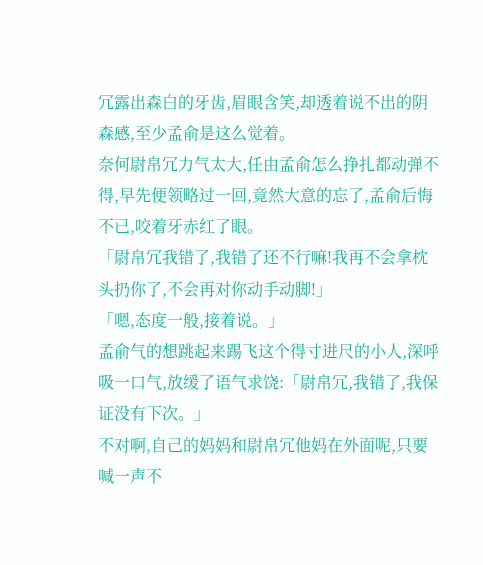冗露出森白的牙齿,眉眼含笑,却透着说不出的阴森感,至少孟俞是这么觉着。
奈何尉帛冗力气太大,任由孟俞怎么挣扎都动弹不得,早先便领略过一回,竟然大意的忘了,孟俞后悔不已,咬着牙赤红了眼。
「尉帛冗我错了,我错了还不行嘛!我再不会拿枕头扔你了,不会再对你动手动脚!」
「嗯,态度一般,接着说。」
孟俞气的想跳起来踢飞这个得寸进尺的小人,深呼吸一口气,放缓了语气求饶:「尉帛冗,我错了,我保证没有下次。」
不对啊,自己的妈妈和尉帛冗他妈在外面呢,只要喊一声不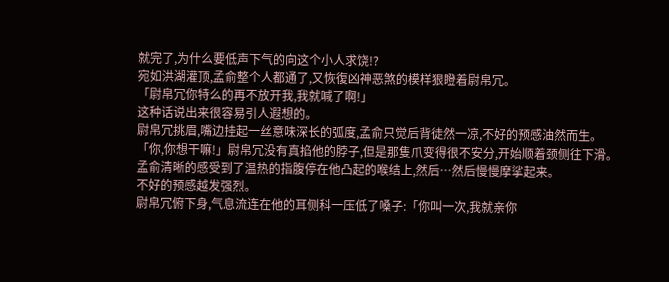就完了,为什么要低声下气的向这个小人求饶!?
宛如洪湖灌顶,孟俞整个人都通了,又恢復凶神恶煞的模样狠瞪着尉帛冗。
「尉帛冗你特么的再不放开我,我就喊了啊!」
这种话说出来很容易引人遐想的。
尉帛冗挑眉,嘴边挂起一丝意味深长的弧度,孟俞只觉后背徒然一凉,不好的预感油然而生。
「你,你想干嘛!」尉帛冗没有真掐他的脖子,但是那隻爪变得很不安分,开始顺着颈侧往下滑。
孟俞清晰的感受到了温热的指腹停在他凸起的喉结上,然后…然后慢慢摩挲起来。
不好的预感越发强烈。
尉帛冗俯下身,气息流连在他的耳侧科一压低了嗓子:「你叫一次,我就亲你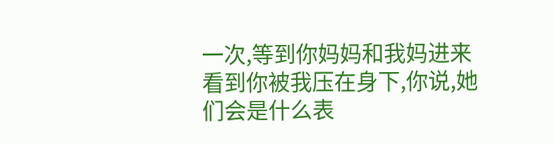一次,等到你妈妈和我妈进来看到你被我压在身下,你说,她们会是什么表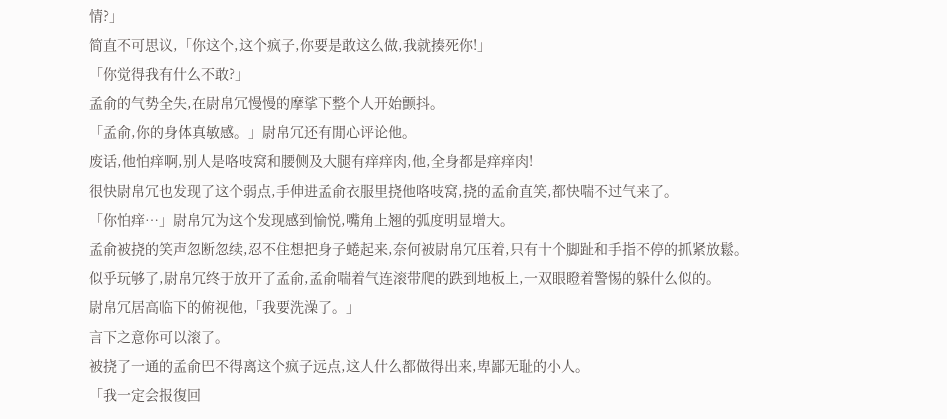情?」
简直不可思议,「你这个,这个疯子,你要是敢这么做,我就揍死你!」
「你觉得我有什么不敢?」
孟俞的气势全失,在尉帛冗慢慢的摩挲下整个人开始颤抖。
「孟俞,你的身体真敏感。」尉帛冗还有閒心评论他。
废话,他怕痒啊,别人是咯吱窝和腰侧及大腿有痒痒肉,他,全身都是痒痒肉!
很快尉帛冗也发现了这个弱点,手伸进孟俞衣服里挠他咯吱窝,挠的孟俞直笑,都快喘不过气来了。
「你怕痒…」尉帛冗为这个发现感到愉悦,嘴角上翘的弧度明显增大。
孟俞被挠的笑声忽断忽续,忍不住想把身子蜷起来,奈何被尉帛冗压着,只有十个脚趾和手指不停的抓紧放鬆。
似乎玩够了,尉帛冗终于放开了孟俞,孟俞喘着气连滚带爬的跌到地板上,一双眼瞪着警惕的躲什么似的。
尉帛冗居高临下的俯视他,「我要洗澡了。」
言下之意你可以滚了。
被挠了一通的孟俞巴不得离这个疯子远点,这人什么都做得出来,卑鄙无耻的小人。
「我一定会报復回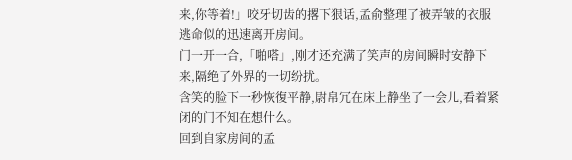来,你等着!」咬牙切齿的撂下狠话,孟俞整理了被弄皱的衣服逃命似的迅速离开房间。
门一开一合,「啪嗒」,刚才还充满了笑声的房间瞬时安静下来,隔绝了外界的一切纷扰。
含笑的脸下一秒恢復平静,尉帛冗在床上静坐了一会儿,看着紧闭的门不知在想什么。
回到自家房间的孟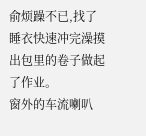俞烦躁不已,找了睡衣快速冲完澡摸出包里的卷子做起了作业。
窗外的车流喇叭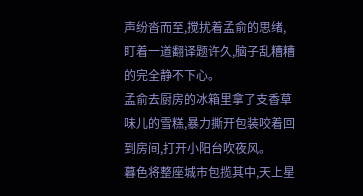声纷沓而至,搅扰着孟俞的思绪,盯着一道翻译题许久,脑子乱糟糟的完全静不下心。
孟俞去厨房的冰箱里拿了支香草味儿的雪糕,暴力撕开包装咬着回到房间,打开小阳台吹夜风。
暮色将整座城市包揽其中,天上星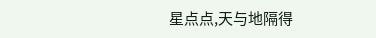星点点,天与地隔得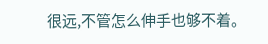很远,不管怎么伸手也够不着。